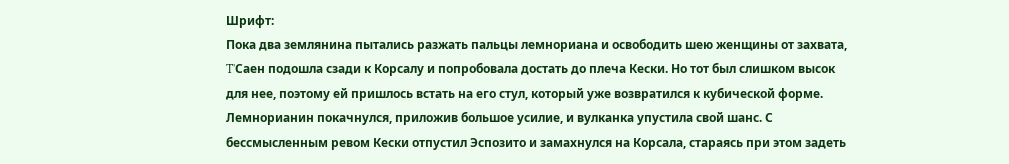Шрифт:
Пока два землянина пытались разжать пальцы лемнориана и освободить шею женщины от захвата, T'Саен подошла сзади к Корсалу и попробовала достать до плеча Кески. Но тот был слишком высок для нее, поэтому ей пришлось встать на его стул, который уже возвратился к кубической форме.
Лемнорианин покачнулся, приложив большое усилие, и вулканка упустила свой шанс. С бессмысленным ревом Кески отпустил Эспозито и замахнулся на Корсала, стараясь при этом задеть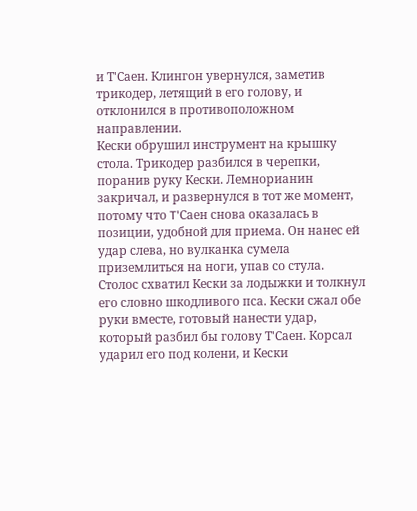и Т'Саен. Клингон увернулся, заметив трикодер, летящий в его голову, и отклонился в противоположном направлении.
Кески обрушил инструмент на крышку стола. Трикодер разбился в черепки, поранив руку Кески. Лемнорианин закричал, и развернулся в тот же момент, потому что T'Саен снова оказалась в позиции, удобной для приема. Он нанес ей удар слева, но вулканка сумела приземлиться на ноги, упав со стула.
Столос схватил Кески за лодыжки и толкнул его словно шкодливого пса. Кески сжал обе руки вместе, готовый нанести удар, который разбил бы голову Т'Саен. Корсал ударил его под колени, и Кески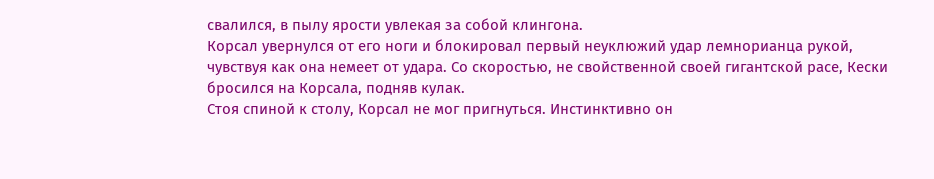свалился, в пылу ярости увлекая за собой клингона.
Корсал увернулся от его ноги и блокировал первый неуклюжий удар лемнорианца рукой, чувствуя как она немеет от удара. Со скоростью, не свойственной своей гигантской расе, Кески бросился на Корсала, подняв кулак.
Стоя спиной к столу, Корсал не мог пригнуться. Инстинктивно он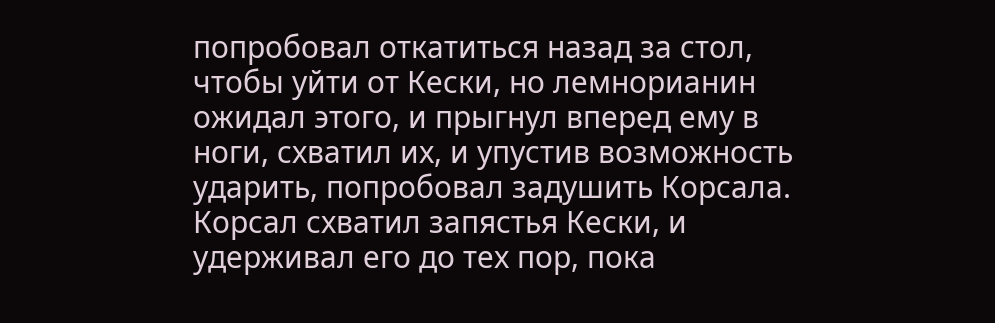попробовал откатиться назад за стол, чтобы уйти от Кески, но лемнорианин ожидал этого, и прыгнул вперед ему в ноги, схватил их, и упустив возможность ударить, попробовал задушить Корсала.
Корсал схватил запястья Кески, и удерживал его до тех пор, пока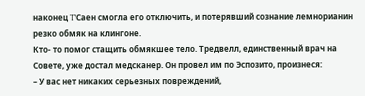наконец T'Саен смогла его отключить, и потерявший сознание лемнорианин резко обмяк на клингоне.
Кто- то помог стащить обмякшее тело. Тредвелл, единственный врач на Совете, уже достал медсканер. Он провел им по Эспозито, произнеся:
– У вас нет никаких серьезных повреждений,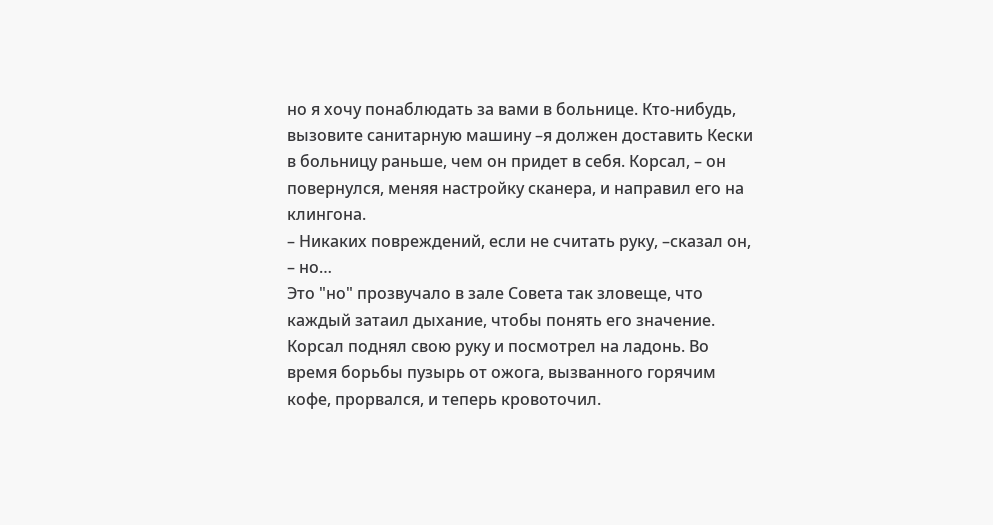но я хочу понаблюдать за вами в больнице. Кто-нибудь, вызовите санитарную машину –я должен доставить Кески в больницу раньше, чем он придет в себя. Корсал, – он повернулся, меняя настройку сканера, и направил его на клингона.
– Никаких повреждений, если не считать руку, –сказал он, – но…
Это "но" прозвучало в зале Совета так зловеще, что каждый затаил дыхание, чтобы понять его значение. Корсал поднял свою руку и посмотрел на ладонь. Во время борьбы пузырь от ожога, вызванного горячим кофе, прорвался, и теперь кровоточил.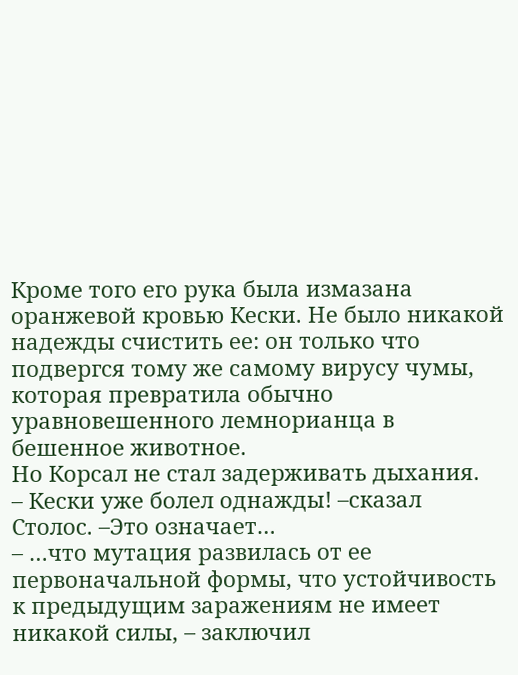Кроме того его рука была измазана оранжевой кровью Кески. Не было никакой надежды счистить ее: он только что подвергся тому же самому вирусу чумы, которая превратила обычно уравновешенного лемнорианца в бешенное животное.
Но Корсал не стал задерживать дыхания.
– Кески уже болел однажды! –сказал Столос. –Это означает…
– …что мутация развилась от ее первоначальной формы, что устойчивость к предыдущим заражениям не имеет никакой силы, – заключил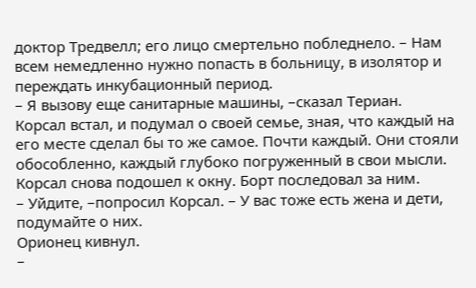доктор Тредвелл; его лицо смертельно побледнело. – Нам всем немедленно нужно попасть в больницу, в изолятор и переждать инкубационный период.
– Я вызову еще санитарные машины, –сказал Териан.
Корсал встал, и подумал о своей семье, зная, что каждый на его месте сделал бы то же самое. Почти каждый. Они стояли обособленно, каждый глубоко погруженный в свои мысли. Корсал снова подошел к окну. Борт последовал за ним.
– Уйдите, –попросил Корсал. – У вас тоже есть жена и дети, подумайте о них.
Орионец кивнул.
–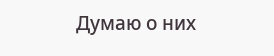Думаю о них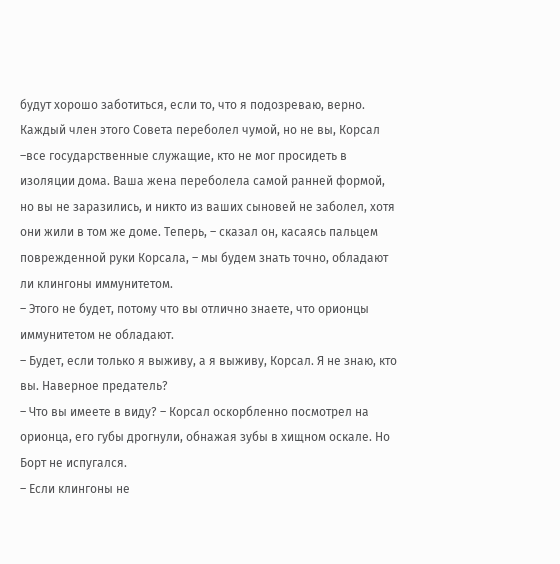будут хорошо заботиться, если то, что я подозреваю, верно. Каждый член этого Совета переболел чумой, но не вы, Корсал –все государственные служащие, кто не мог просидеть в изоляции дома. Ваша жена переболела самой ранней формой, но вы не заразились, и никто из ваших сыновей не заболел, хотя они жили в том же доме. Теперь, – сказал он, касаясь пальцем поврежденной руки Корсала, – мы будем знать точно, обладают ли клингоны иммунитетом.
– Этого не будет, потому что вы отлично знаете, что орионцы иммунитетом не обладают.
– Будет, если только я выживу, а я выживу, Корсал. Я не знаю, кто вы. Наверное предатель?
– Что вы имеете в виду? – Корсал оскорбленно посмотрел на орионца, его губы дрогнули, обнажая зубы в хищном оскале. Но Борт не испугался.
– Если клингоны не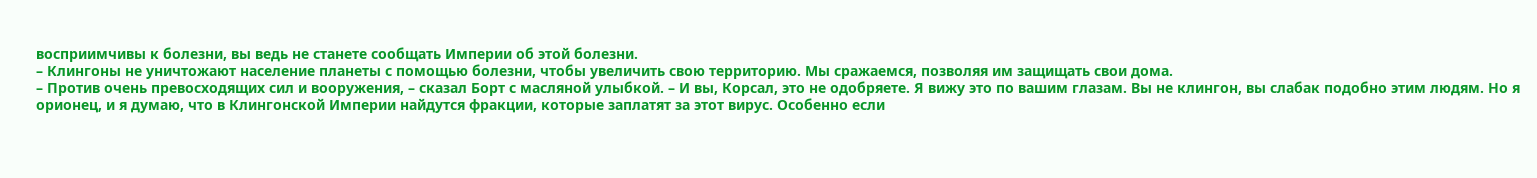восприимчивы к болезни, вы ведь не станете сообщать Империи об этой болезни.
– Клингоны не уничтожают население планеты с помощью болезни, чтобы увеличить свою территорию. Мы сражаемся, позволяя им защищать свои дома.
– Против очень превосходящих сил и вооружения, – сказал Борт с масляной улыбкой. – И вы, Корсал, это не одобряете. Я вижу это по вашим глазам. Вы не клингон, вы слабак подобно этим людям. Но я орионец, и я думаю, что в Клингонской Империи найдутся фракции, которые заплатят за этот вирус. Особенно если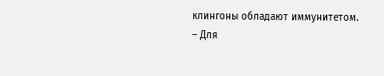клингоны обладают иммунитетом.
– Для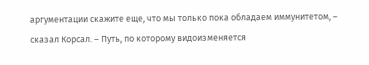аргументации скажите еще, что мы только пока обладаем иммунитетом, – сказал Корсал. – Путь, по которому видоизменяется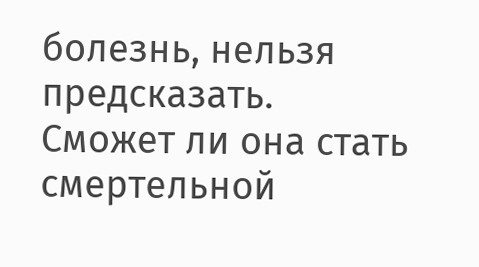болезнь, нельзя предсказать. Сможет ли она стать смертельной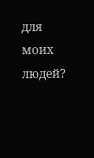для моих людей?